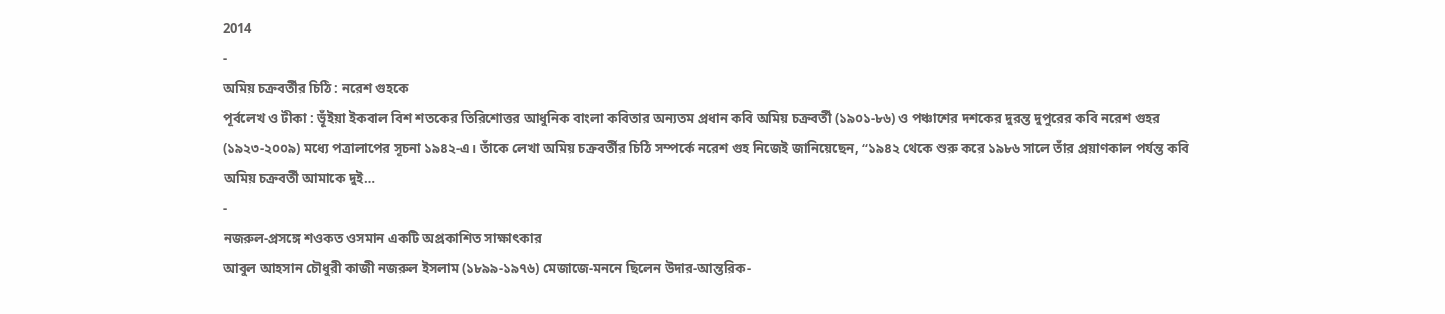2014
-
অমিয় চক্রবর্তীর চিঠি : নরেশ গুহকে
পূর্বলেখ ও টীকা : ভূঁইয়া ইকবাল বিশ শতকের তিরিশোত্তর আধুনিক বাংলা কবিতার অন্যতম প্রধান কবি অমিয় চক্রবর্তী (১৯০১-৮৬) ও পঞ্চাশের দশকের দুরন্ত দুপুরের কবি নরেশ গুহর (১৯২৩-২০০৯) মধ্যে পত্রালাপের সূচনা ১৯৪২-এ। তাঁকে লেখা অমিয় চক্রবর্তীর চিঠি সম্পর্কে নরেশ গুহ নিজেই জানিয়েছেন, ‘‘১৯৪২ থেকে শুরু করে ১৯৮৬ সালে তাঁর প্রয়াণকাল পর্যন্ত কবি অমিয় চক্রবর্তী আমাকে দুই…
-
নজরুল-প্রসঙ্গে শওকত ওসমান একটি অপ্রকাশিত সাক্ষাৎকার
আবুল আহসান চৌধুরী কাজী নজরুল ইসলাম (১৮৯৯-১৯৭৬) মেজাজে-মননে ছিলেন উদার-আন্তরিক-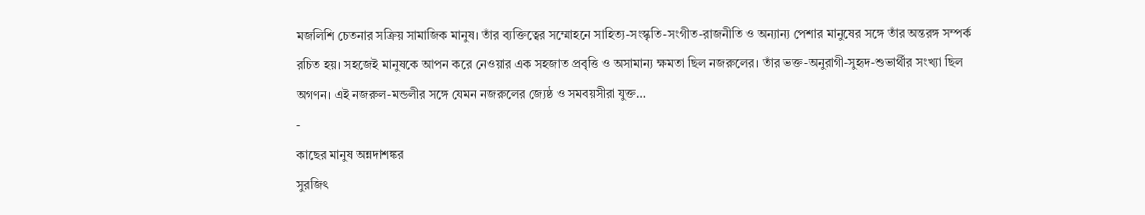মজলিশি চেতনার সক্রিয় সামাজিক মানুষ। তাঁর ব্যক্তিত্বের সম্মোহনে সাহিত্য-সংস্কৃতি-সংগীত-রাজনীতি ও অন্যান্য পেশার মানুষের সঙ্গে তাঁর অন্তরঙ্গ সম্পর্ক রচিত হয়। সহজেই মানুষকে আপন করে নেওয়ার এক সহজাত প্রবৃত্তি ও অসামান্য ক্ষমতা ছিল নজরুলের। তাঁর ভক্ত-অনুরাগী-সুহৃদ-শুভার্থীর সংখ্যা ছিল অগণন। এই নজরুল-মন্ডলীর সঙ্গে যেমন নজরুলের জ্যেষ্ঠ ও সমবয়সীরা যুক্ত…
-
কাছের মানুষ অন্নদাশঙ্কর
সুরজিৎ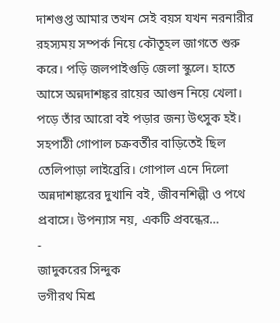দাশগুপ্ত আমার তখন সেই বয়স যখন নরনারীর রহস্যময় সম্পর্ক নিয়ে কৌতূহল জাগতে শুরু করে। পড়ি জলপাইগুড়ি জেলা স্কুলে। হাতে আসে অন্নদাশঙ্কর রায়ের আগুন নিয়ে খেলা। পড়ে তাঁর আরো বই পড়ার জন্য উৎসুক হই। সহপাঠী গোপাল চক্রবর্তীর বাড়িতেই ছিল তেলিপাড়া লাইব্রেরি। গোপাল এনে দিলো অন্নদাশঙ্করের দুখানি বই, জীবনশিল্পী ও পথে প্রবাসে। উপন্যাস নয়, একটি প্রবন্ধের…
-
জাদুকরের সিন্দুক
ভগীরথ মিশ্র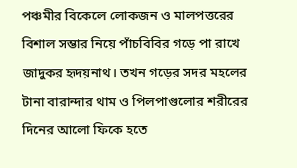পঞ্চমীর বিকেলে লোকজন ও মালপত্তরের বিশাল সম্ভার নিয়ে পাঁচবিবির গড়ে পা রাখে জাদুকর হৃদয়নাথ। তখন গড়ের সদর মহলের টানা বারান্দার থাম ও পিলপাগুলোর শরীরের দিনের আলো ফিকে হতে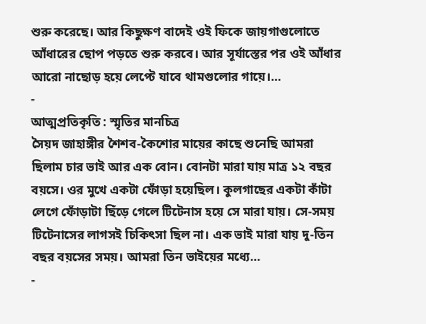শুরু করেছে। আর কিছুক্ষণ বাদেই ওই ফিকে জায়গাগুলোতে আঁধারের ছোপ পড়তে শুরু করবে। আর সূর্যাস্তের পর ওই আঁধার আরো নাছোড় হয়ে লেপ্টে যাবে থামগুলোর গায়ে।…
-
আত্মপ্রতিকৃতি : স্মৃতির মানচিত্র
সৈয়দ জাহাঙ্গীর শৈশব-কৈশোর মায়ের কাছে শুনেছি আমরা ছিলাম চার ভাই আর এক বোন। বোনটা মারা যায় মাত্র ১২ বছর বয়সে। ওর মুখে একটা ফোঁড়া হয়েছিল। কুলগাছের একটা কাঁটা লেগে ফোঁড়াটা ছিঁড়ে গেলে টিটেনাস হয়ে সে মারা যায়। সে-সময় টিটেনাসের লাগসই চিকিৎসা ছিল না। এক ভাই মারা যায় দু-তিন বছর বয়সের সময়। আমরা তিন ভাইয়ের মধ্যে…
-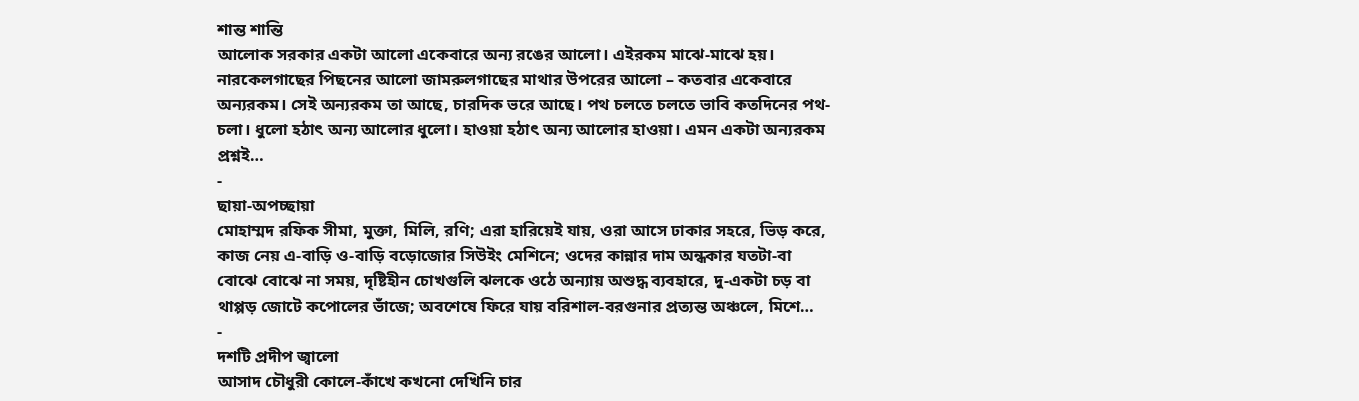শান্ত শান্তি
আলোক সরকার একটা আলো একেবারে অন্য রঙের আলো। এইরকম মাঝে-মাঝে হয়। নারকেলগাছের পিছনের আলো জামরুলগাছের মাথার উপরের আলো – কতবার একেবারে অন্যরকম। সেই অন্যরকম তা আছে, চারদিক ভরে আছে। পথ চলতে চলতে ভাবি কতদিনের পথ-চলা। ধুলো হঠাৎ অন্য আলোর ধুলো। হাওয়া হঠাৎ অন্য আলোর হাওয়া। এমন একটা অন্যরকম প্রশ্নই…
-
ছায়া-অপচ্ছায়া
মোহাম্মদ রফিক সীমা, মুক্তা, মিলি, রণি; এরা হারিয়েই যায়, ওরা আসে ঢাকার সহরে, ভিড় করে, কাজ নেয় এ-বাড়ি ও-বাড়ি বড়োজোর সিউইং মেশিনে; ওদের কান্নার দাম অন্ধকার যতটা-বা বোঝে বোঝে না সময়, দৃষ্টিহীন চোখগুলি ঝলকে ওঠে অন্যায় অশুদ্ধ ব্যবহারে, দু-একটা চড় বা থাপ্পড় জোটে কপোলের ভাঁজে; অবশেষে ফিরে যায় বরিশাল-বরগুনার প্রত্যন্ত অঞ্চলে, মিশে…
-
দশটি প্রদীপ জ্বালো
আসাদ চৌধুরী কোলে-কাঁখে কখনো দেখিনি চার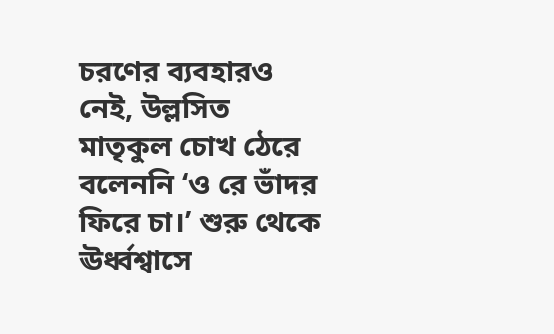চরণের ব্যবহারও নেই, উল্লসিত মাতৃকুল চোখ ঠেরে বলেননি ‘ও রে ভাঁদর ফিরে চা।’ শুরু থেকে ঊর্ধ্বশ্বাসে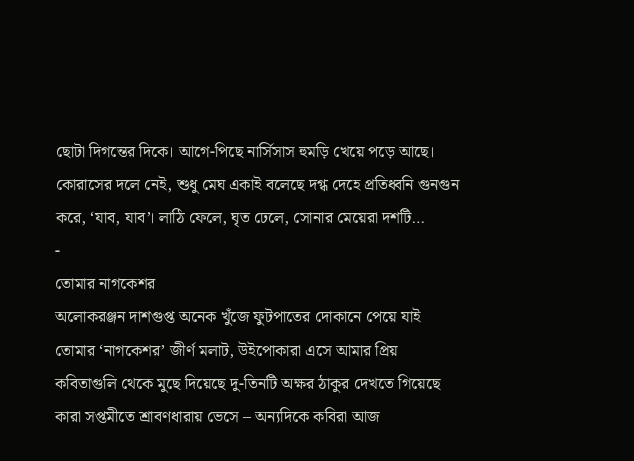ছোটা দিগন্তের দিকে। আগে-পিছে নার্সিসাস হুমড়ি খেয়ে পড়ে আছে। কোরাসের দলে নেই, শুধু মেঘ একাই বলেছে দগ্ধ দেহে প্রতিধ্বনি গুনগুন করে, ‘যাব, যাব’। লাঠি ফেলে, ঘৃত ঢেলে, সোনার মেয়েরা দশটি…
-
তোমার নাগকেশর
অলোকরঞ্জন দাশগুপ্ত অনেক খুঁজে ফুটপাতের দোকানে পেয়ে যাই তোমার ‘নাগকেশর’ জীর্ণ মলাট, উইপোকারা এসে আমার প্রিয় কবিতাগুলি থেকে মুছে দিয়েছে দু-তিনটি অক্ষর ঠাকুর দেখতে গিয়েছে কারা সপ্তমীতে শ্রাবণধারায় ভেসে – অন্যদিকে কবিরা আজ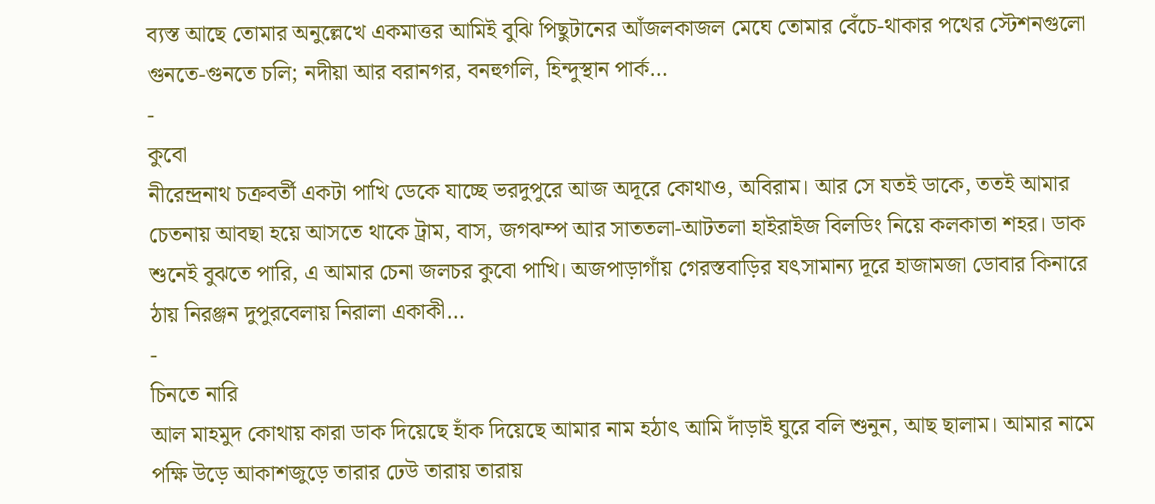ব্যস্ত আছে তোমার অনুল্লেখে একমাত্তর আমিই বুঝি পিছুটানের আঁজলকাজল মেঘে তোমার বেঁচে-থাকার পথের স্টেশনগুলো গুনতে-গুনতে চলি; নদীয়া আর বরানগর, বনহুগলি, হিন্দুস্থান পার্ক…
-
কুবো
নীরেন্দ্রনাথ চক্রবর্তী একটা পাখি ডেকে যাচ্ছে ভরদুপুরে আজ অদূরে কোথাও, অবিরাম। আর সে যতই ডাকে, ততই আমার চেতনায় আবছা হয়ে আসতে থাকে ট্রাম, বাস, জগঝম্প আর সাততলা-আটতলা হাইরাইজ বিলডিং নিয়ে কলকাতা শহর। ডাক শুনেই বুঝতে পারি, এ আমার চেনা জলচর কুবো পাখি। অজপাড়াগাঁয় গেরস্তবাড়ির যৎসামান্য দূরে হাজামজা ডোবার কিনারে ঠায় নিরঞ্জন দুপুরবেলায় নিরালা একাকী…
-
চিনতে নারি
আল মাহমুদ কোথায় কারা ডাক দিয়েছে হাঁক দিয়েছে আমার নাম হঠাৎ আমি দাঁড়াই ঘুরে বলি শুনুন, আছ ছালাম। আমার নামে পক্ষি উড়ে আকাশজুড়ে তারার ঢেউ তারায় তারায়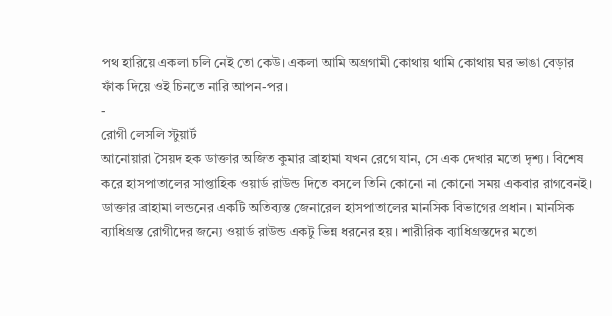পথ হারিয়ে একলা চলি নেই তো কেউ। একলা আমি অগ্রগামী কোথায় থামি কোথায় ঘর ভাঙা বেড়ার ফাঁক দিয়ে ওই চিনতে নারি আপন-পর।
-
রোগী লেসলি স্টুয়ার্ট
আনোয়ারা সৈয়দ হক ডাক্তার অজিত কুমার ব্রাহামা যখন রেগে যান, সে এক দেখার মতো দৃশ্য। বিশেষ করে হাসপাতালের সাপ্তাহিক ওয়ার্ড রাউন্ড দিতে বসলে তিনি কোনো না কোনো সময় একবার রাগবেনই। ডাক্তার ব্রাহামা লন্ডনের একটি অতিব্যস্ত জেনারেল হাসপাতালের মানসিক বিভাগের প্রধান। মানসিক ব্যাধিগ্রস্ত রোগীদের জন্যে ওয়ার্ড রাউন্ড একটু ভিন্ন ধরনের হয়। শারীরিক ব্যাধিগ্রস্তদের মতো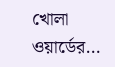খোলা ওয়ার্ডের…